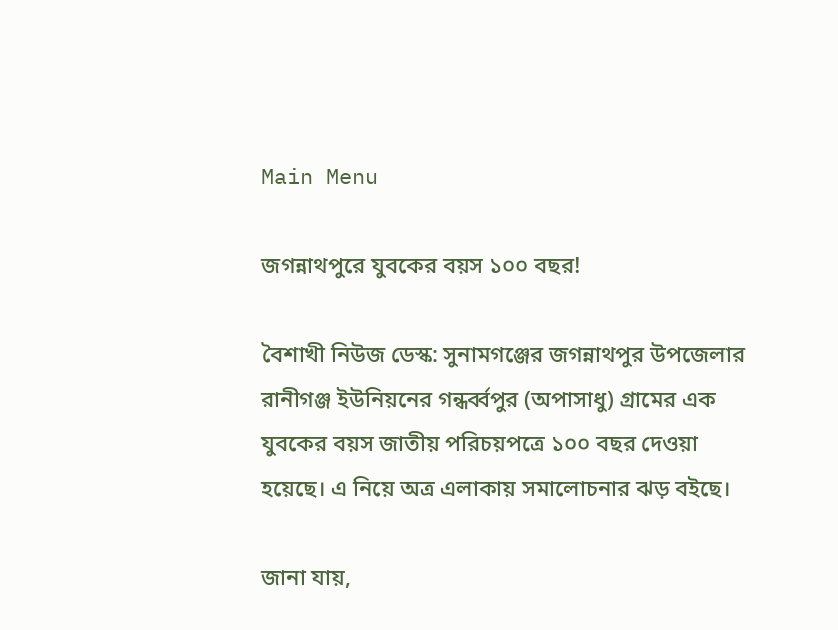Main Menu

জগন্নাথপুরে যুবকের বয়স ১০০ বছর!

বৈশাখী নিউজ ডেস্ক: সুনামগঞ্জের জগন্নাথপুর উপজেলার রানীগঞ্জ ইউনিয়নের গন্ধর্ব্বপুর (অপাসাধু) গ্রামের এক যুবকের বয়স জাতীয় পরিচয়পত্রে ১০০ বছর দেওয়া হয়েছে। এ নিয়ে অত্র এলাকায় সমালোচনার ঝড় বইছে।

জানা যায়,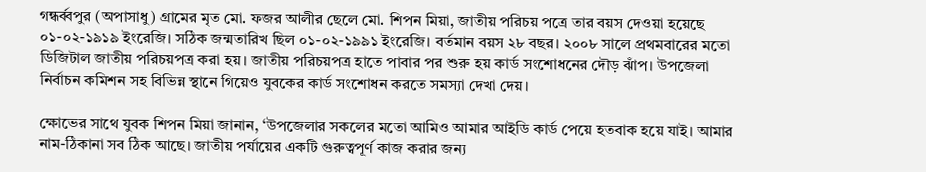গন্ধর্ব্বপুর (অপাসাধু) গ্রামের মৃত মো. ফজর আলীর ছেলে মো. শিপন মিয়া, জাতীয় পরিচয় পত্রে তার বয়স দেওয়া হয়েছে ০১-০২-১৯১৯ ইংরেজি। সঠিক জন্মতারিখ ছিল ০১-০২-১৯৯১ ইংরেজি। বর্তমান বয়স ২৮ বছর। ২০০৮ সালে প্রথমবারের মতো ডিজিটাল জাতীয় পরিচয়পত্র করা হয়। জাতীয় পরিচয়পত্র হাতে পাবার পর শুরু হয় কার্ড সংশোধনের দৌড় ঝাঁপ। উপজেলা নির্বাচন কমিশন সহ বিভিন্ন স্থানে গিয়েও যুবকের কার্ড সংশোধন করতে সমস্যা দেখা দেয়।

ক্ষোভের সাথে যুবক শিপন মিয়া জানান, ‘উপজেলার সকলের মতো আমিও আমার আইডি কার্ড পেয়ে হতবাক হয়ে যাই। আমার নাম-ঠিকানা সব ঠিক আছে। জাতীয় পর্যায়ের একটি গুরুত্বপূর্ণ কাজ করার জন্য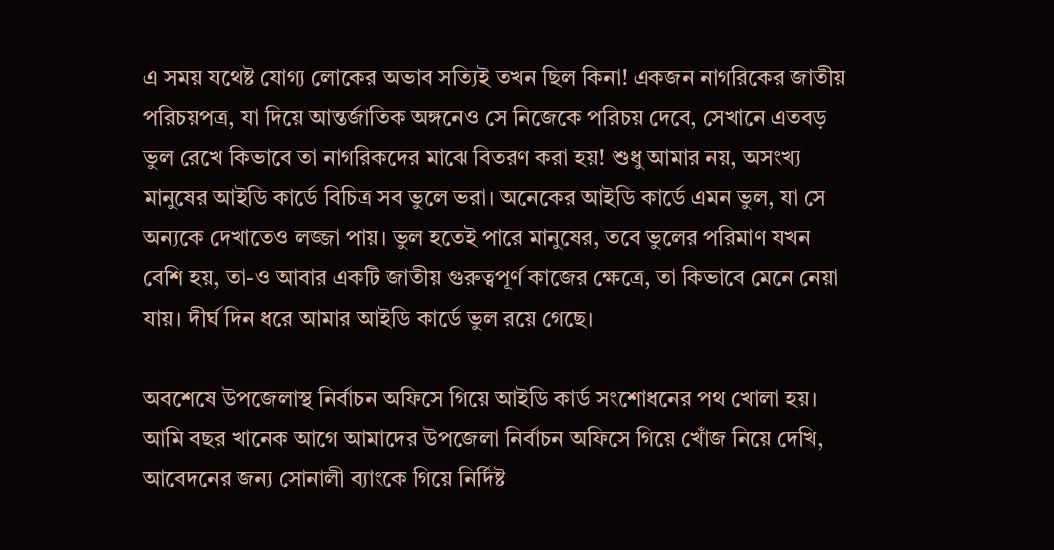এ সময় যথেষ্ট যোগ্য লোকের অভাব সত্যিই তখন ছিল কিনা! একজন নাগরিকের জাতীয় পরিচয়পত্র, যা দিয়ে আন্তর্জাতিক অঙ্গনেও সে নিজেকে পরিচয় দেবে, সেখানে এতবড় ভুল রেখে কিভাবে তা নাগরিকদের মাঝে বিতরণ করা হয়! শুধু আমার নয়, অসংখ্য মানুষের আইডি কার্ডে বিচিত্র সব ভুলে ভরা। অনেকের আইডি কার্ডে এমন ভুল, যা সে অন্যকে দেখাতেও লজ্জা পায়। ভুল হতেই পারে মানুষের, তবে ভুলের পরিমাণ যখন বেশি হয়, তা-ও আবার একটি জাতীয় গুরুত্বপূর্ণ কাজের ক্ষেত্রে, তা কিভাবে মেনে নেয়া যায়। দীর্ঘ দিন ধরে আমার আইডি কার্ডে ভুল রয়ে গেছে।

অবশেষে উপজেলাস্থ নির্বাচন অফিসে গিয়ে আইডি কার্ড সংশোধনের পথ খোলা হয়। আমি বছর খানেক আগে আমাদের উপজেলা নির্বাচন অফিসে গিয়ে খোঁজ নিয়ে দেখি, আবেদনের জন্য সোনালী ব্যাংকে গিয়ে নির্দিষ্ট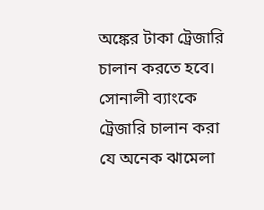অঙ্কের টাকা ট্রেজারি চালান করতে হবে। সোনালী ব্যাংকে ট্রেজারি চালান করা যে অনেক ঝামেলা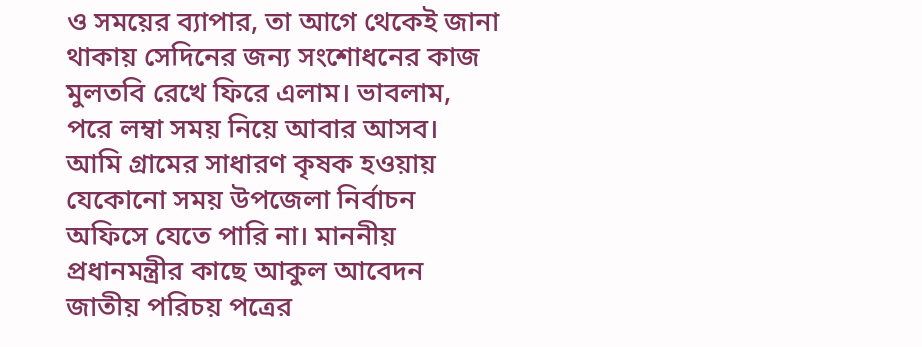ও সময়ের ব্যাপার, তা আগে থেকেই জানা থাকায় সেদিনের জন্য সংশোধনের কাজ মুলতবি রেখে ফিরে এলাম। ভাবলাম, পরে লম্বা সময় নিয়ে আবার আসব। আমি গ্রামের সাধারণ কৃষক হওয়ায় যেকোনো সময় উপজেলা নির্বাচন অফিসে যেতে পারি না। মাননীয় প্রধানমন্ত্রীর কাছে আকুল আবেদন জাতীয় পরিচয় পত্রের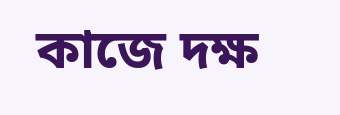কাজে দক্ষ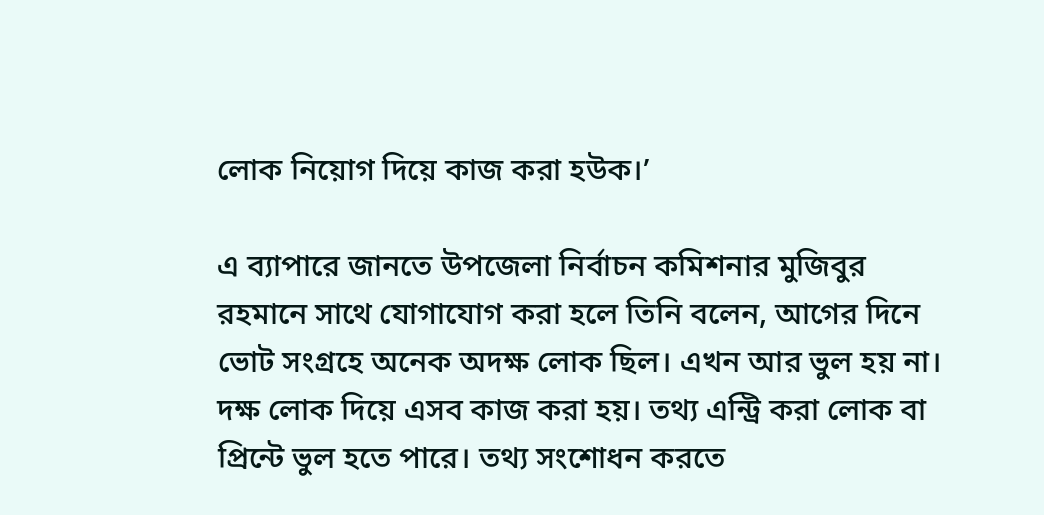লোক নিয়োগ দিয়ে কাজ করা হউক।’

এ ব্যাপারে জানতে উপজেলা নির্বাচন কমিশনার মুজিবুর রহমানে সাথে যোগাযোগ করা হলে তিনি বলেন, আগের দিনে ভোট সংগ্রহে অনেক অদক্ষ লোক ছিল। এখন আর ভুল হয় না। দক্ষ লোক দিয়ে এসব কাজ করা হয়। তথ্য এন্ট্রি করা লোক বা প্রিন্টে ভুল হতে পারে। তথ্য সংশোধন করতে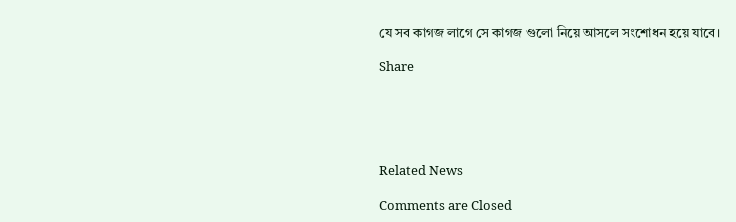যে সব কাগজ লাগে সে কাগজ গুলো নিয়ে আসলে সংশোধন হয়ে যাবে।

Share





Related News

Comments are Closed